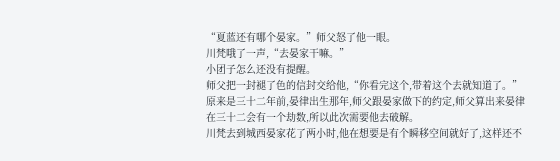“夏蓝还有哪个晏家。”师父怒了他一眼。
川梵哦了一声,“去晏家干嘛。”
小团子怎么还没有提醒。
师父把一封褪了色的信封交给他,“你看完这个,带着这个去就知道了。”
原来是三十二年前,晏律出生那年,师父跟晏家做下的约定,师父算出来晏律在三十二会有一个劫数,所以此次需要他去破解。
川梵去到城西晏家花了两小时,他在想要是有个瞬移空间就好了,这样还不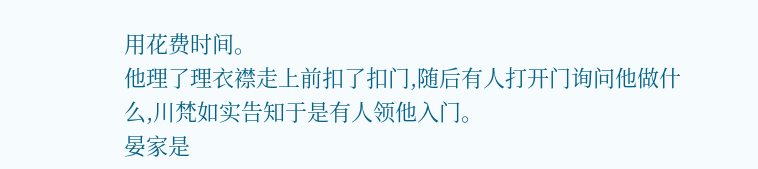用花费时间。
他理了理衣襟走上前扣了扣门,随后有人打开门询问他做什么,川梵如实告知于是有人领他入门。
晏家是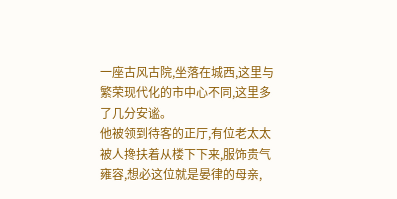一座古风古院,坐落在城西,这里与繁荣现代化的市中心不同,这里多了几分安谧。
他被领到待客的正厅,有位老太太被人搀扶着从楼下下来,服饰贵气雍容,想必这位就是晏律的母亲,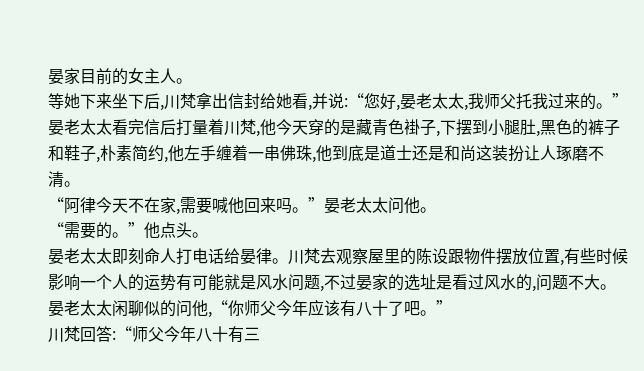晏家目前的女主人。
等她下来坐下后,川梵拿出信封给她看,并说:“您好,晏老太太,我师父托我过来的。”
晏老太太看完信后打量着川梵,他今天穿的是藏青色褂子,下摆到小腿肚,黑色的裤子和鞋子,朴素简约,他左手缠着一串佛珠,他到底是道士还是和尚这装扮让人琢磨不清。
“阿律今天不在家,需要喊他回来吗。”晏老太太问他。
“需要的。”他点头。
晏老太太即刻命人打电话给晏律。川梵去观察屋里的陈设跟物件摆放位置,有些时候影响一个人的运势有可能就是风水问题,不过晏家的选址是看过风水的,问题不大。
晏老太太闲聊似的问他,“你师父今年应该有八十了吧。”
川梵回答:“师父今年八十有三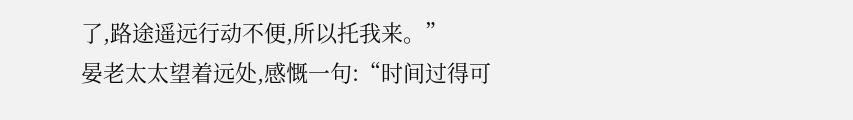了,路途遥远行动不便,所以托我来。”
晏老太太望着远处,感慨一句:“时间过得可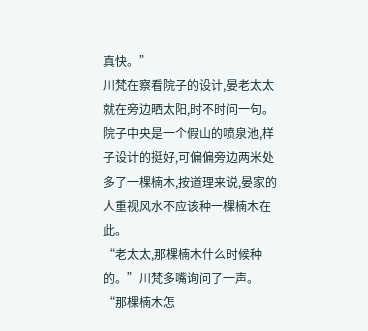真快。”
川梵在察看院子的设计,晏老太太就在旁边晒太阳,时不时问一句。
院子中央是一个假山的喷泉池,样子设计的挺好,可偏偏旁边两米处多了一棵楠木,按道理来说,晏家的人重视风水不应该种一棵楠木在此。
“老太太,那棵楠木什么时候种的。”川梵多嘴询问了一声。
“那棵楠木怎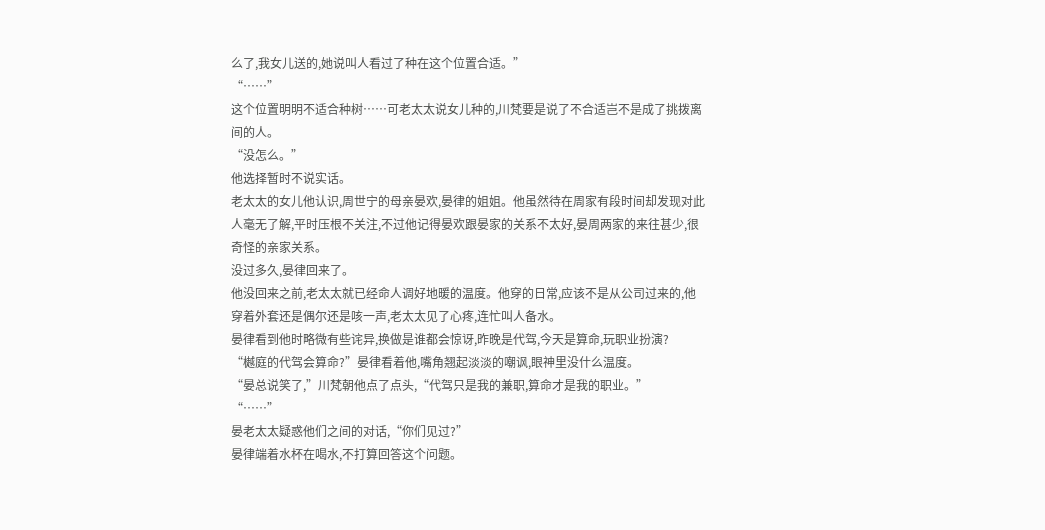么了,我女儿送的,她说叫人看过了种在这个位置合适。”
“……”
这个位置明明不适合种树……可老太太说女儿种的,川梵要是说了不合适岂不是成了挑拨离间的人。
“没怎么。”
他选择暂时不说实话。
老太太的女儿他认识,周世宁的母亲晏欢,晏律的姐姐。他虽然待在周家有段时间却发现对此人毫无了解,平时压根不关注,不过他记得晏欢跟晏家的关系不太好,晏周两家的来往甚少,很奇怪的亲家关系。
没过多久,晏律回来了。
他没回来之前,老太太就已经命人调好地暖的温度。他穿的日常,应该不是从公司过来的,他穿着外套还是偶尔还是咳一声,老太太见了心疼,连忙叫人备水。
晏律看到他时略微有些诧异,换做是谁都会惊讶,昨晚是代驾,今天是算命,玩职业扮演?
“樾庭的代驾会算命?”晏律看着他,嘴角翘起淡淡的嘲讽,眼神里没什么温度。
“晏总说笑了,”川梵朝他点了点头,“代驾只是我的兼职,算命才是我的职业。”
“……”
晏老太太疑惑他们之间的对话,“你们见过?”
晏律端着水杯在喝水,不打算回答这个问题。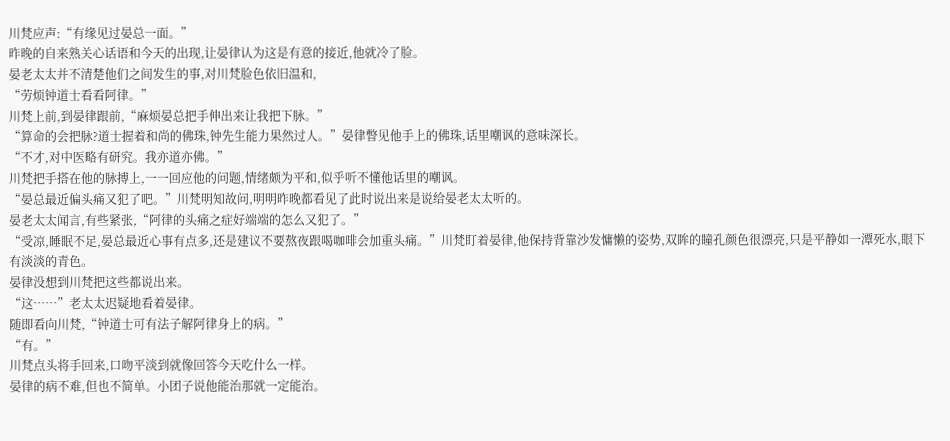川梵应声:“有缘见过晏总一面。”
昨晚的自来熟关心话语和今天的出现,让晏律认为这是有意的接近,他就冷了脸。
晏老太太并不清楚他们之间发生的事,对川梵脸色依旧温和,
“劳烦钟道士看看阿律。”
川梵上前,到晏律跟前,“麻烦晏总把手伸出来让我把下脉。”
“算命的会把脉?道士握着和尚的佛珠,钟先生能力果然过人。”晏律瞥见他手上的佛珠,话里嘲讽的意味深长。
“不才,对中医略有研究。我亦道亦佛。”
川梵把手搭在他的脉搏上,一一回应他的问题,情绪颇为平和,似乎听不懂他话里的嘲讽。
“晏总最近偏头痛又犯了吧。”川梵明知故问,明明昨晚都看见了此时说出来是说给晏老太太听的。
晏老太太闻言,有些紧张,“阿律的头痛之症好端端的怎么又犯了。”
“受凉,睡眠不足,晏总最近心事有点多,还是建议不要熬夜跟喝咖啡会加重头痛。”川梵盯着晏律,他保持背靠沙发慵懒的姿势,双眸的瞳孔颜色很漂亮,只是平静如一潭死水,眼下有淡淡的青色。
晏律没想到川梵把这些都说出来。
“这……”老太太迟疑地看着晏律。
随即看向川梵,“钟道士可有法子解阿律身上的病。”
“有。”
川梵点头将手回来,口吻平淡到就像回答今天吃什么一样。
晏律的病不难,但也不简单。小团子说他能治那就一定能治。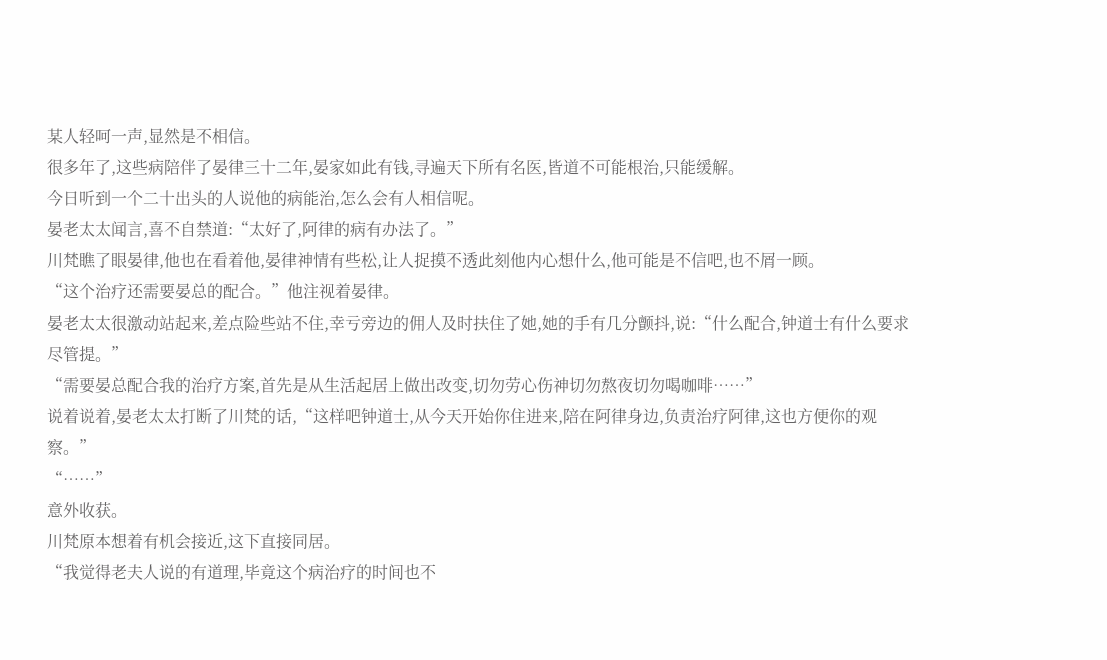某人轻呵一声,显然是不相信。
很多年了,这些病陪伴了晏律三十二年,晏家如此有钱,寻遍天下所有名医,皆道不可能根治,只能缓解。
今日听到一个二十出头的人说他的病能治,怎么会有人相信呢。
晏老太太闻言,喜不自禁道:“太好了,阿律的病有办法了。”
川梵瞧了眼晏律,他也在看着他,晏律神情有些松,让人捉摸不透此刻他内心想什么,他可能是不信吧,也不屑一顾。
“这个治疗还需要晏总的配合。”他注视着晏律。
晏老太太很激动站起来,差点险些站不住,幸亏旁边的佣人及时扶住了她,她的手有几分颤抖,说:“什么配合,钟道士有什么要求尽管提。”
“需要晏总配合我的治疗方案,首先是从生活起居上做出改变,切勿劳心伤神切勿熬夜切勿喝咖啡……”
说着说着,晏老太太打断了川梵的话,“这样吧钟道士,从今天开始你住进来,陪在阿律身边,负责治疗阿律,这也方便你的观察。”
“……”
意外收获。
川梵原本想着有机会接近,这下直接同居。
“我觉得老夫人说的有道理,毕竟这个病治疗的时间也不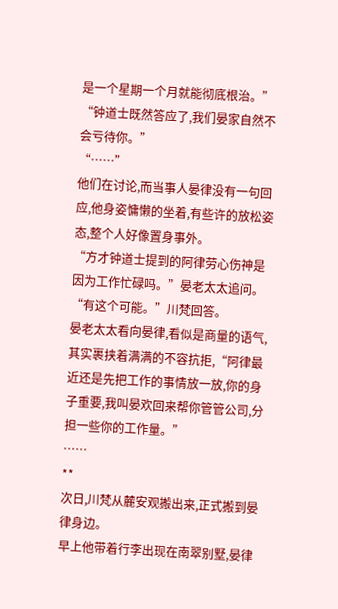是一个星期一个月就能彻底根治。”
“钟道士既然答应了,我们晏家自然不会亏待你。”
“……”
他们在讨论,而当事人晏律没有一句回应,他身姿慵懒的坐着,有些许的放松姿态,整个人好像置身事外。
“方才钟道士提到的阿律劳心伤神是因为工作忙碌吗。”晏老太太追问。
“有这个可能。”川梵回答。
晏老太太看向晏律,看似是商量的语气,其实裹挟着满满的不容抗拒,“阿律最近还是先把工作的事情放一放,你的身子重要,我叫晏欢回来帮你管管公司,分担一些你的工作量。”
……
**
次日,川梵从麓安观搬出来,正式搬到晏律身边。
早上他带着行李出现在南翠别墅,晏律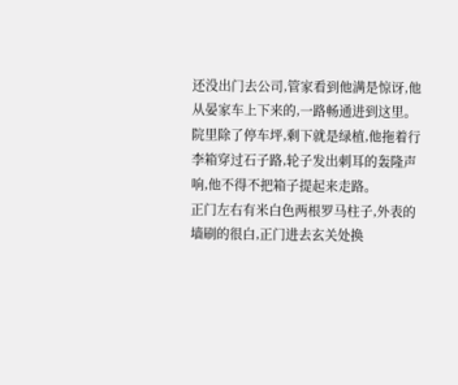还没出门去公司,管家看到他满是惊讶,他从晏家车上下来的,一路畅通进到这里。
院里除了停车坪,剩下就是绿植,他拖着行李箱穿过石子路,轮子发出刺耳的轰隆声响,他不得不把箱子提起来走路。
正门左右有米白色两根罗马柱子,外表的墙刷的很白,正门进去玄关处换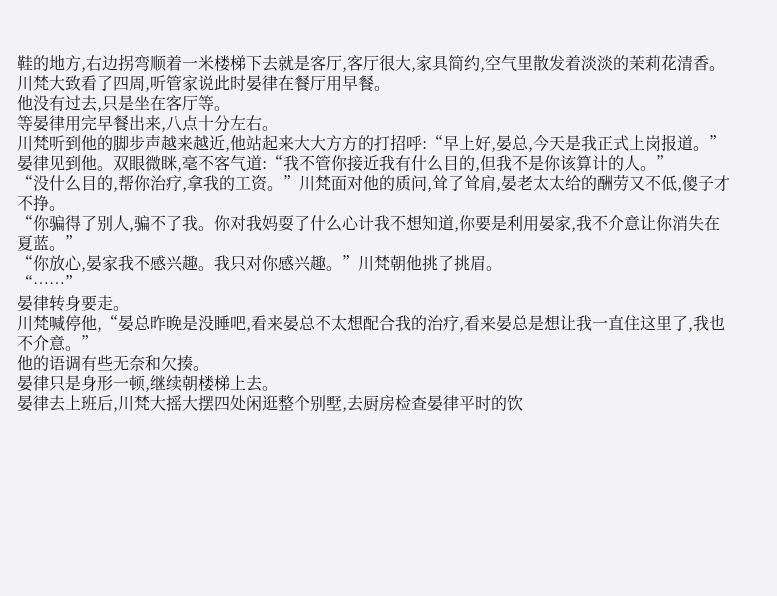鞋的地方,右边拐弯顺着一米楼梯下去就是客厅,客厅很大,家具简约,空气里散发着淡淡的茉莉花清香。
川梵大致看了四周,听管家说此时晏律在餐厅用早餐。
他没有过去,只是坐在客厅等。
等晏律用完早餐出来,八点十分左右。
川梵听到他的脚步声越来越近,他站起来大大方方的打招呼:“早上好,晏总,今天是我正式上岗报道。”
晏律见到他。双眼微眯,毫不客气道:“我不管你接近我有什么目的,但我不是你该算计的人。”
“没什么目的,帮你治疗,拿我的工资。”川梵面对他的质问,耸了耸肩,晏老太太给的酬劳又不低,傻子才不挣。
“你骗得了别人,骗不了我。你对我妈耍了什么心计我不想知道,你要是利用晏家,我不介意让你消失在夏蓝。”
“你放心,晏家我不感兴趣。我只对你感兴趣。”川梵朝他挑了挑眉。
“……”
晏律转身要走。
川梵喊停他,“晏总昨晚是没睡吧,看来晏总不太想配合我的治疗,看来晏总是想让我一直住这里了,我也不介意。”
他的语调有些无奈和欠揍。
晏律只是身形一顿,继续朝楼梯上去。
晏律去上班后,川梵大摇大摆四处闲逛整个别墅,去厨房检查晏律平时的饮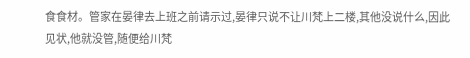食食材。管家在晏律去上班之前请示过,晏律只说不让川梵上二楼,其他没说什么,因此见状,他就没管,随便给川梵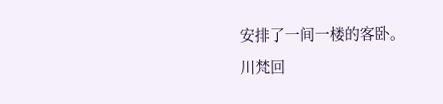安排了一间一楼的客卧。
川梵回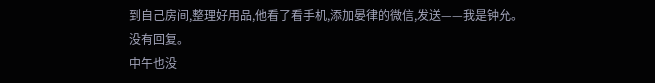到自己房间,整理好用品,他看了看手机,添加晏律的微信,发送——我是钟允。
没有回复。
中午也没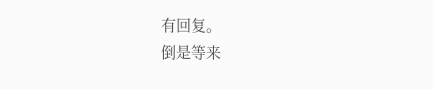有回复。
倒是等来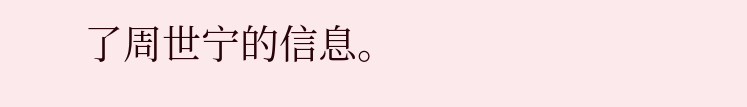了周世宁的信息。